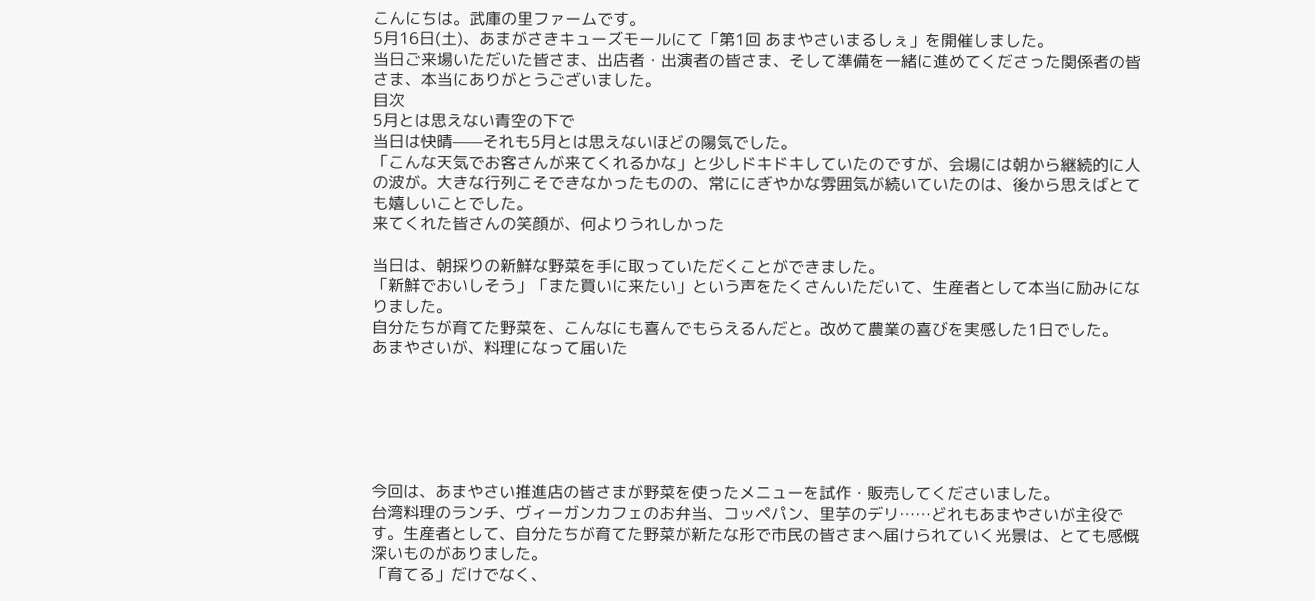こんにちは。武庫の里ファームです。
5月16日(土)、あまがさきキューズモールにて「第1回 あまやさいまるしぇ」を開催しました。
当日ご来場いただいた皆さま、出店者・出演者の皆さま、そして準備を一緒に進めてくださった関係者の皆さま、本当にありがとうございました。
目次
5月とは思えない青空の下で
当日は快晴——それも5月とは思えないほどの陽気でした。
「こんな天気でお客さんが来てくれるかな」と少しドキドキしていたのですが、会場には朝から継続的に人の波が。大きな行列こそできなかったものの、常ににぎやかな雰囲気が続いていたのは、後から思えばとても嬉しいことでした。
来てくれた皆さんの笑顔が、何よりうれしかった

当日は、朝採りの新鮮な野菜を手に取っていただくことができました。
「新鮮でおいしそう」「また買いに来たい」という声をたくさんいただいて、生産者として本当に励みになりました。
自分たちが育てた野菜を、こんなにも喜んでもらえるんだと。改めて農業の喜びを実感した1日でした。
あまやさいが、料理になって届いた






今回は、あまやさい推進店の皆さまが野菜を使ったメニューを試作・販売してくださいました。
台湾料理のランチ、ヴィーガンカフェのお弁当、コッペパン、里芋のデリ……どれもあまやさいが主役です。生産者として、自分たちが育てた野菜が新たな形で市民の皆さまへ届けられていく光景は、とても感慨深いものがありました。
「育てる」だけでなく、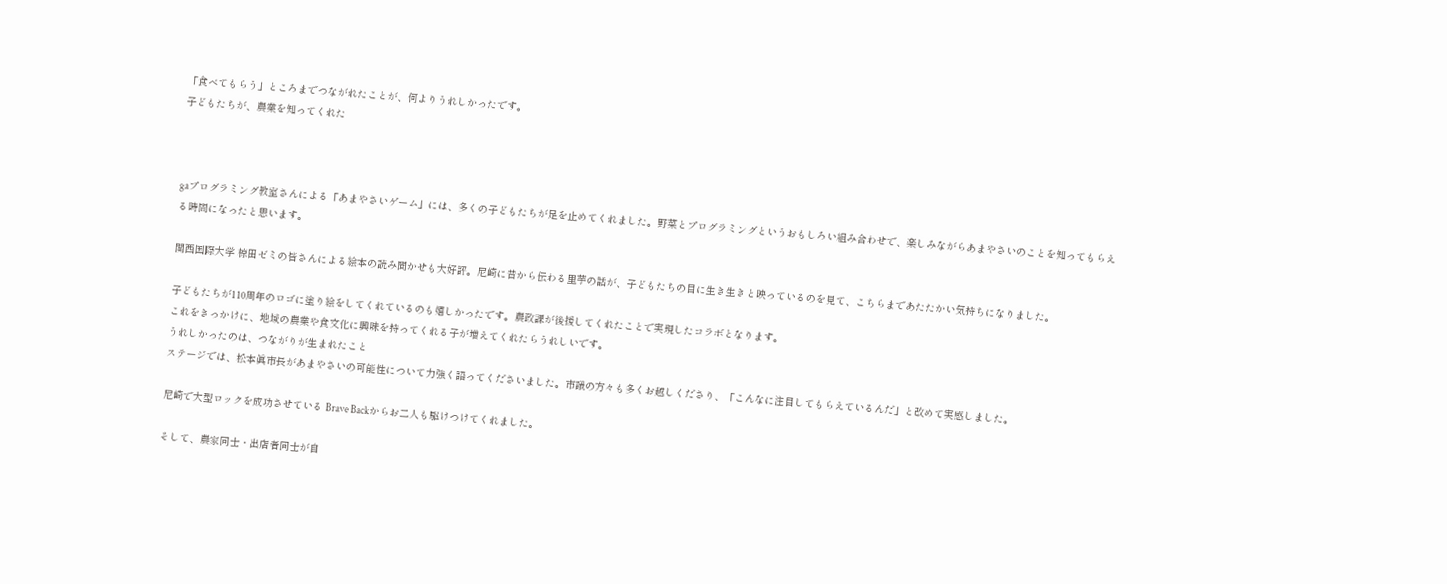「食べてもらう」ところまでつながれたことが、何よりうれしかったです。
子どもたちが、農業を知ってくれた



gaプログラミング教室さんによる「あまやさいゲーム」には、多くの子どもたちが足を止めてくれました。野菜とプログラミングというおもしろい組み合わせで、楽しみながらあまやさいのことを知ってもらえる時間になったと思います。

関西国際大学 椋田ゼミの皆さんによる絵本の読み聞かせも大好評。尼崎に昔から伝わる里芋の話が、子どもたちの目に生き生きと映っているのを見て、こちらまであたたかい気持ちになりました。

子どもたちが110周年のロゴに塗り絵をしてくれているのも嬉しかったです。農政課が後援してくれたことで実現したコラボとなります。
これをきっかけに、地域の農業や食文化に興味を持ってくれる子が増えてくれたらうれしいです。
うれしかったのは、つながりが生まれたこと
ステージでは、松本眞市長があまやさいの可能性について力強く語ってくださいました。市議の方々も多くお越しくださり、「こんなに注目してもらえているんだ」と改めて実感しました。

尼崎で大型ロックを成功させている Brave Backからお二人も駆けつけてくれました。

そして、農家同士・出店者同士が自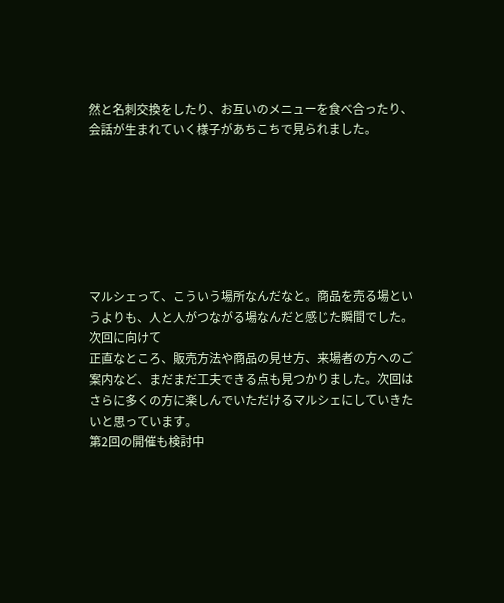然と名刺交換をしたり、お互いのメニューを食べ合ったり、会話が生まれていく様子があちこちで見られました。







マルシェって、こういう場所なんだなと。商品を売る場というよりも、人と人がつながる場なんだと感じた瞬間でした。
次回に向けて
正直なところ、販売方法や商品の見せ方、来場者の方へのご案内など、まだまだ工夫できる点も見つかりました。次回はさらに多くの方に楽しんでいただけるマルシェにしていきたいと思っています。
第2回の開催も検討中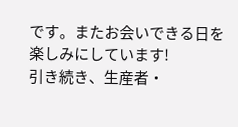です。またお会いできる日を楽しみにしています!
引き続き、生産者・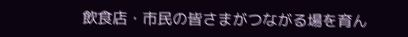飲食店・市民の皆さまがつながる場を育ん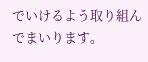でいけるよう取り組んでまいります。